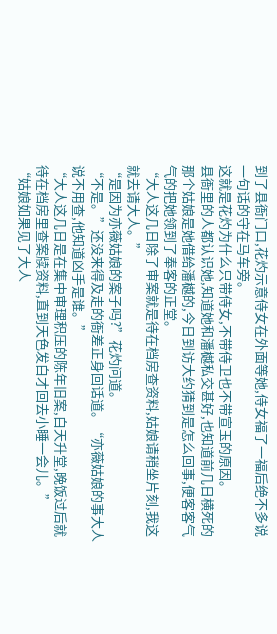到了县衙门口,花灼示意侍女在外面等她,侍女福了一福后绝不多说一句话的守在马车旁。
这就是花灼为什么只带侍女,不带侍卫也不带宣玉的原因。
县衙里的人都认识她,知道她和潘樾私交甚好,也知道前几日横死的那个姑娘是她借给潘樾的,今日到访大约猜到是怎么回事,便客客气气的把她领到了奉客的正堂。
“大人这几日除了审案就是待在档房查资料,姑娘请稍坐片刻,我这就去请大人。”
“是因为亦薇姑娘的案子吗?”花灼问道。
“不是。”还没来得及走的衙差正身回话道。“亦薇姑娘的事大人说不用查,他知道凶手是谁。”
“大人这几日是在集中审理积压的陈年旧案,白天升堂,晚饭过后就待在档房里查案牍资料,直到天色发白才回去小睡一会儿。”
“姑娘如果见了大人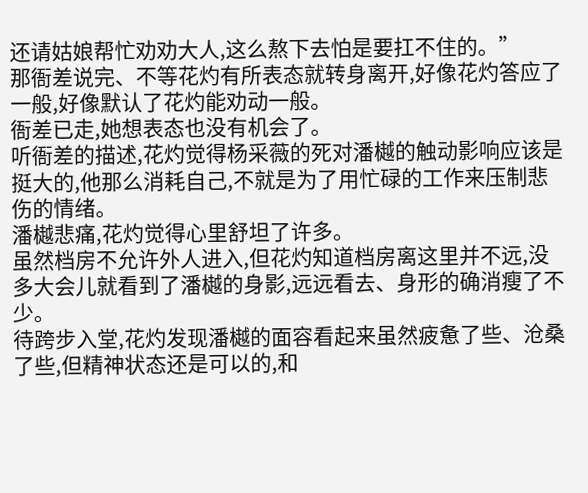还请姑娘帮忙劝劝大人,这么熬下去怕是要扛不住的。”
那衙差说完、不等花灼有所表态就转身离开,好像花灼答应了一般,好像默认了花灼能劝动一般。
衙差已走,她想表态也没有机会了。
听衙差的描述,花灼觉得杨采薇的死对潘樾的触动影响应该是挺大的,他那么消耗自己,不就是为了用忙碌的工作来压制悲伤的情绪。
潘樾悲痛,花灼觉得心里舒坦了许多。
虽然档房不允许外人进入,但花灼知道档房离这里并不远,没多大会儿就看到了潘樾的身影,远远看去、身形的确消瘦了不少。
待跨步入堂,花灼发现潘樾的面容看起来虽然疲惫了些、沧桑了些,但精神状态还是可以的,和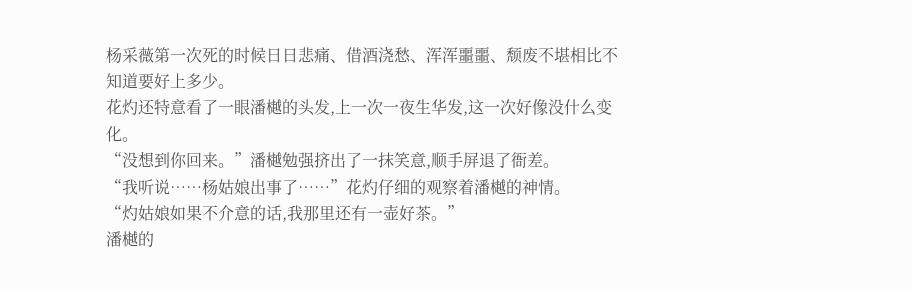杨采薇第一次死的时候日日悲痛、借酒浇愁、浑浑噩噩、颓废不堪相比不知道要好上多少。
花灼还特意看了一眼潘樾的头发,上一次一夜生华发,这一次好像没什么变化。
“没想到你回来。”潘樾勉强挤出了一抹笑意,顺手屏退了衙差。
“我听说……杨姑娘出事了……”花灼仔细的观察着潘樾的神情。
“灼姑娘如果不介意的话,我那里还有一壶好茶。”
潘樾的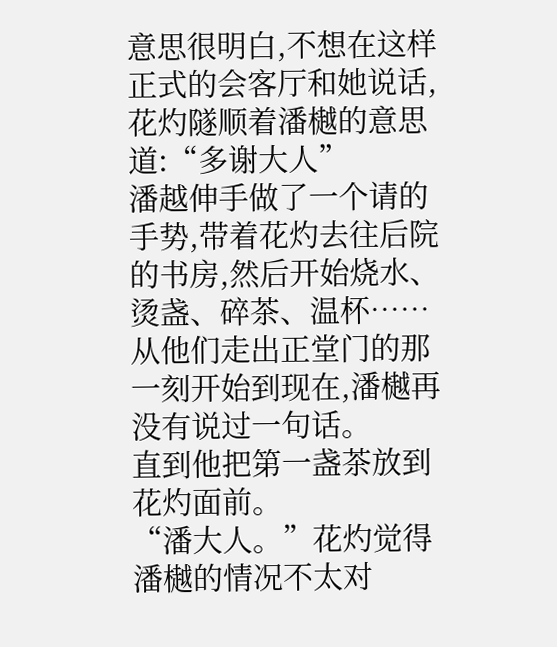意思很明白,不想在这样正式的会客厅和她说话,花灼隧顺着潘樾的意思道:“多谢大人”
潘越伸手做了一个请的手势,带着花灼去往后院的书房,然后开始烧水、烫盏、碎茶、温杯……
从他们走出正堂门的那一刻开始到现在,潘樾再没有说过一句话。
直到他把第一盏茶放到花灼面前。
“潘大人。”花灼觉得潘樾的情况不太对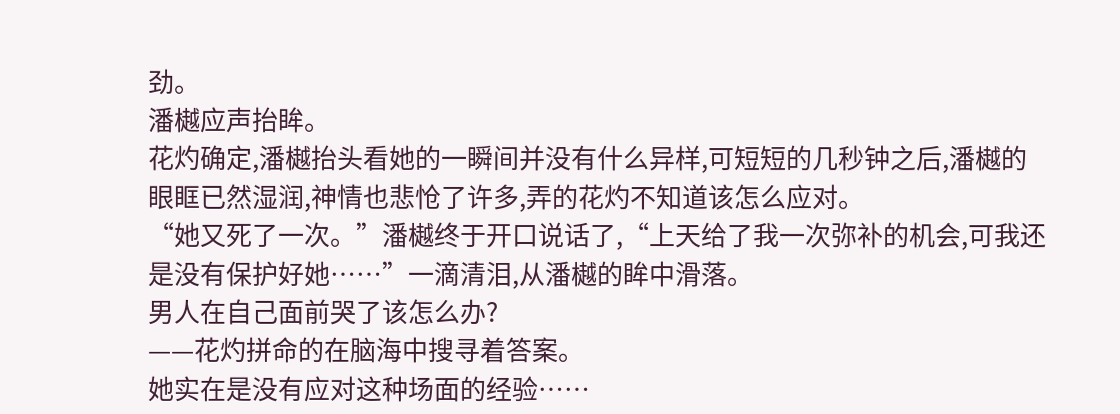劲。
潘樾应声抬眸。
花灼确定,潘樾抬头看她的一瞬间并没有什么异样,可短短的几秒钟之后,潘樾的眼眶已然湿润,神情也悲怆了许多,弄的花灼不知道该怎么应对。
“她又死了一次。”潘樾终于开口说话了,“上天给了我一次弥补的机会,可我还是没有保护好她……”一滴清泪,从潘樾的眸中滑落。
男人在自己面前哭了该怎么办?
——花灼拼命的在脑海中搜寻着答案。
她实在是没有应对这种场面的经验……